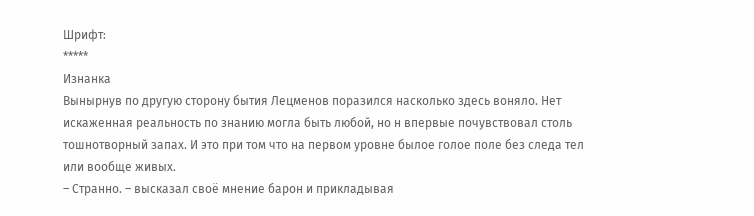Шрифт:
*****
Изнанка
Вынырнув по другую сторону бытия Лецменов поразился насколько здесь воняло. Нет искаженная реальность по знанию могла быть любой, но н впервые почувствовал столь тошнотворный запах. И это при том что на первом уровне былое голое поле без следа тел или вообще живых.
– Странно. – высказал своё мнение барон и прикладывая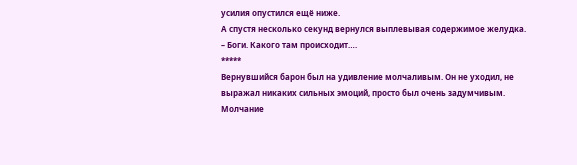усилия опустился ещё ниже.
А спустя несколько секунд вернулся выплевывая содержимое желудка.
– Боги. Какого там происходит….
*****
Вернувшийся барон был на удивление молчаливым. Он не уходил, не выражал никаких сильных эмоций, просто был очень задумчивым. Молчание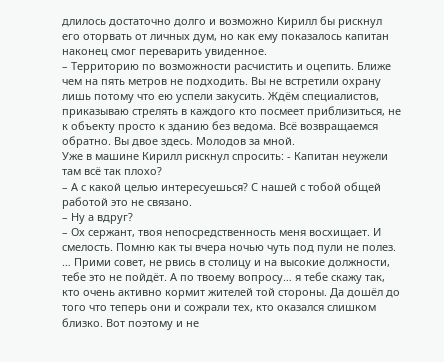длилось достаточно долго и возможно Кирилл бы рискнул его оторвать от личных дум, но как ему показалось капитан наконец смог переварить увиденное.
– Территорию по возможности расчистить и оцепить. Ближе чем на пять метров не подходить. Вы не встретили охрану лишь потому что ею успели закусить. Ждём специалистов, приказываю стрелять в каждого кто посмеет приблизиться, не к объекту просто к зданию без ведома. Всё возвращаемся обратно. Вы двое здесь. Молодов за мной.
Уже в машине Кирилл рискнул спросить: - Капитан неужели там всё так плохо?
– А с какой целью интересуешься? С нашей с тобой общей работой это не связано.
– Ну а вдруг?
– Ох сержант, твоя непосредственность меня восхищает. И смелость. Помню как ты вчера ночью чуть под пули не полез. … Прими совет, не рвись в столицу и на высокие должности, тебе это не пойдёт. А по твоему вопросу… я тебе скажу так, кто очень активно кормит жителей той стороны. Да дошёл до того что теперь они и сожрали тех, кто оказался слишком близко. Вот поэтому и не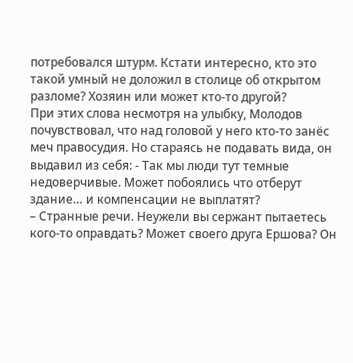потребовался штурм. Кстати интересно, кто это такой умный не доложил в столице об открытом разломе? Хозяин или может кто-то другой?
При этих слова несмотря на улыбку, Молодов почувствовал, что над головой у него кто-то занёс меч правосудия. Но стараясь не подавать вида, он выдавил из себя: - Так мы люди тут темные недоверчивые. Может побоялись что отберут здание… и компенсации не выплатят?
– Странные речи. Неужели вы сержант пытаетесь кого-то оправдать? Может своего друга Ершова? Он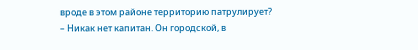вроде в этом районе территорию патрулирует?
– Никак нет капитан. Он городской, в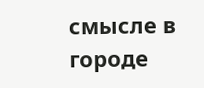смысле в городе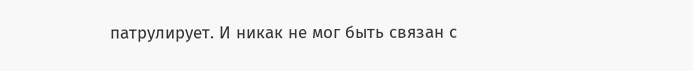патрулирует. И никак не мог быть связан с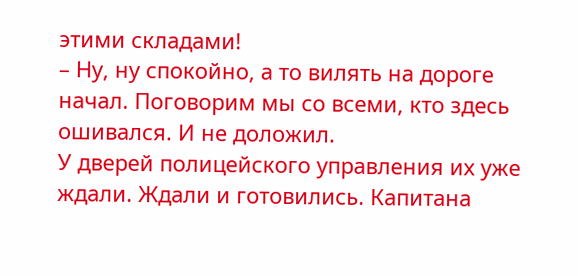этими складами!
– Ну, ну спокойно, а то вилять на дороге начал. Поговорим мы со всеми, кто здесь ошивался. И не доложил.
У дверей полицейского управления их уже ждали. Ждали и готовились. Капитана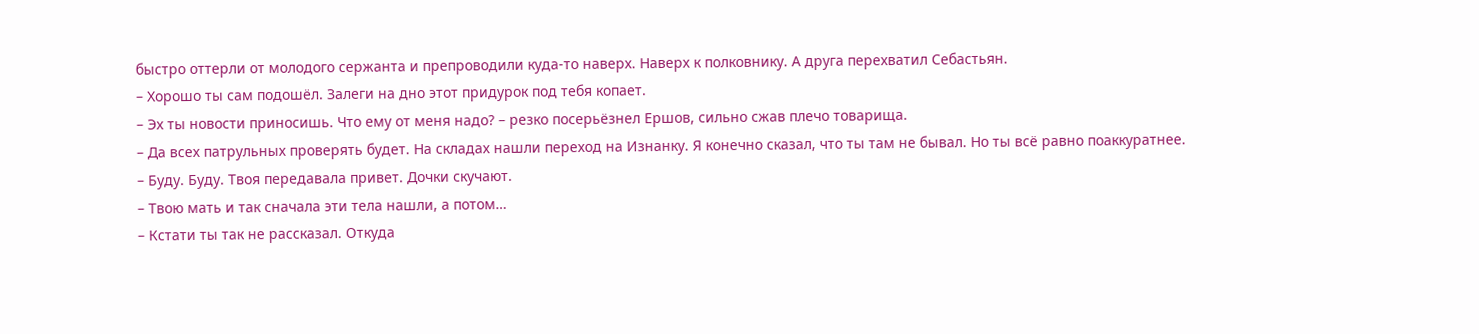быстро оттерли от молодого сержанта и препроводили куда-то наверх. Наверх к полковнику. А друга перехватил Себастьян.
– Хорошо ты сам подошёл. Залеги на дно этот придурок под тебя копает.
– Эх ты новости приносишь. Что ему от меня надо? – резко посерьёзнел Ершов, сильно сжав плечо товарища.
– Да всех патрульных проверять будет. На складах нашли переход на Изнанку. Я конечно сказал, что ты там не бывал. Но ты всё равно поаккуратнее.
– Буду. Буду. Твоя передавала привет. Дочки скучают.
– Твою мать и так сначала эти тела нашли, а потом…
– Кстати ты так не рассказал. Откуда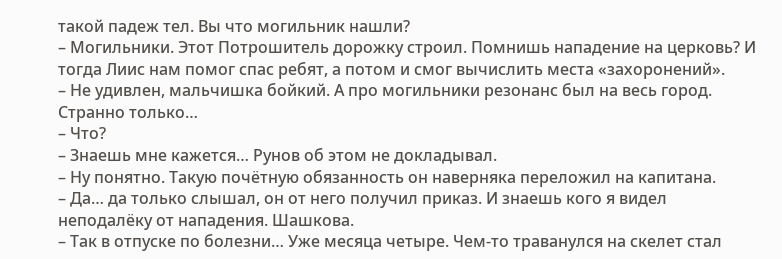такой падеж тел. Вы что могильник нашли?
– Могильники. Этот Потрошитель дорожку строил. Помнишь нападение на церковь? И тогда Лиис нам помог спас ребят, а потом и смог вычислить места «захоронений».
– Не удивлен, мальчишка бойкий. А про могильники резонанс был на весь город. Странно только…
– Что?
– Знаешь мне кажется… Рунов об этом не докладывал.
– Ну понятно. Такую почётную обязанность он наверняка переложил на капитана.
– Да… да только слышал, он от него получил приказ. И знаешь кого я видел неподалёку от нападения. Шашкова.
– Так в отпуске по болезни… Уже месяца четыре. Чем-то траванулся на скелет стал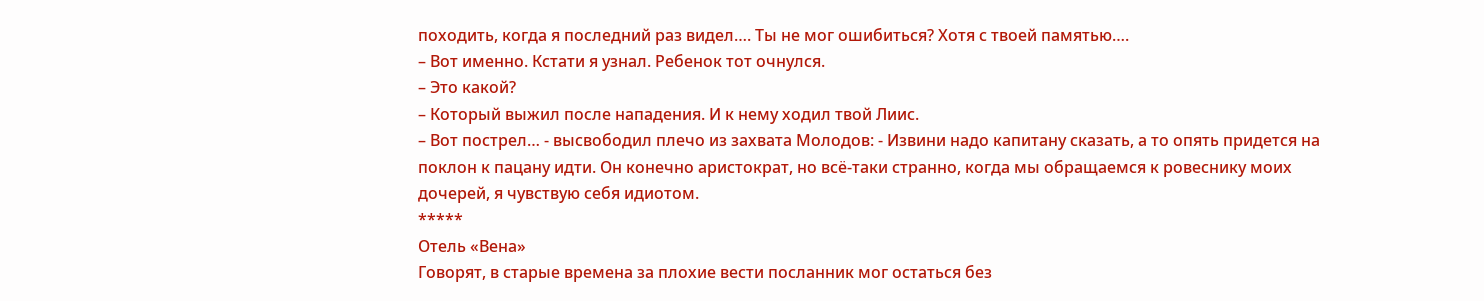походить, когда я последний раз видел…. Ты не мог ошибиться? Хотя с твоей памятью….
– Вот именно. Кстати я узнал. Ребенок тот очнулся.
– Это какой?
– Который выжил после нападения. И к нему ходил твой Лиис.
– Вот пострел… - высвободил плечо из захвата Молодов: - Извини надо капитану сказать, а то опять придется на поклон к пацану идти. Он конечно аристократ, но всё-таки странно, когда мы обращаемся к ровеснику моих дочерей, я чувствую себя идиотом.
*****
Отель «Вена»
Говорят, в старые времена за плохие вести посланник мог остаться без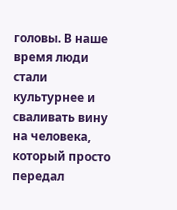головы. В наше время люди стали культурнее и сваливать вину на человека, который просто передал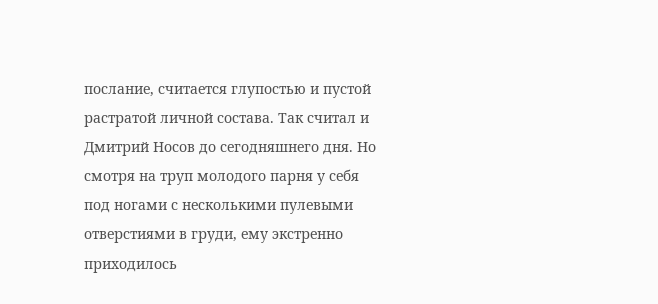послание, считается глупостью и пустой растратой личной состава. Так считал и Дмитрий Носов до сегодняшнего дня. Но смотря на труп молодого парня у себя под ногами с несколькими пулевыми отверстиями в груди, ему экстренно приходилось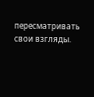пересматривать свои взгляды.